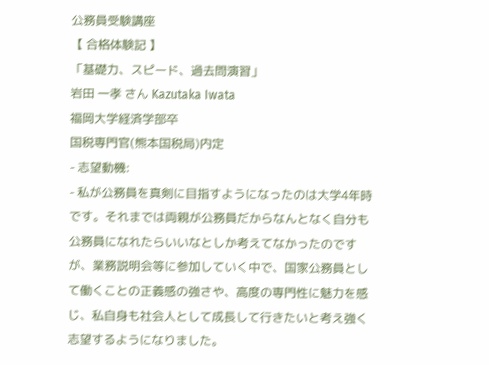公務員受験講座
【 合格体験記 】
「基礎力、スピード、過去問演習」
岩田 一孝 さん Kazutaka Iwata
福岡大学経済学部卒
国税専門官(熊本国税局)内定
- 志望動機:
- 私が公務員を真剣に目指すようになったのは大学4年時です。それまでは両親が公務員だからなんとなく自分も公務員になれたらいいなとしか考えてなかったのですが、業務説明会等に参加していく中で、国家公務員として働くことの正義感の強さや、高度の専門性に魅力を感じ、私自身も社会人として成長して行きたいと考え強く志望するようになりました。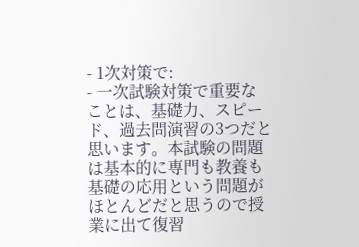- 1次対策で:
- 一次試験対策で重要なことは、基礎力、スピード、過去問演習の3つだと思います。本試験の問題は基本的に専門も教養も基礎の応用という問題がほとんどだと思うので授業に出て復習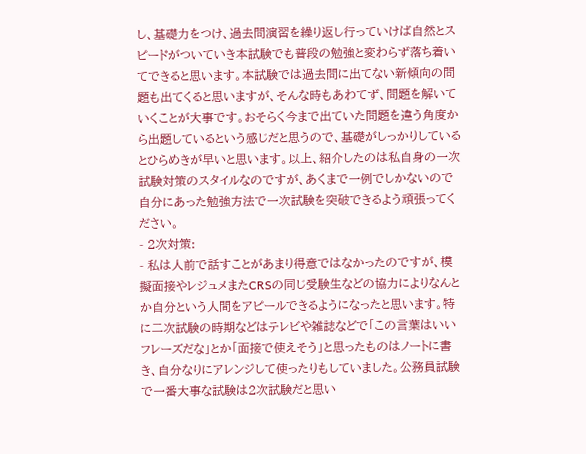し、基礎力をつけ、過去問演習を繰り返し行っていけば自然とスピードがついていき本試験でも普段の勉強と変わらず落ち着いてできると思います。本試験では過去問に出てない新傾向の問題も出てくると思いますが、そんな時もあわてず、問題を解いていくことが大事です。おそらく今まで出ていた問題を違う角度から出題しているという感じだと思うので、基礎がしっかりしているとひらめきが早いと思います。以上、紹介したのは私自身の一次試験対策のスタイルなのですが、あくまで一例でしかないので自分にあった勉強方法で一次試験を突破できるよう頑張ってください。
- 2次対策:
- 私は人前で話すことがあまり得意ではなかったのですが、模擬面接やレジュメまたCRSの同じ受験生などの協力によりなんとか自分という人間をアピールできるようになったと思います。特に二次試験の時期などはテレビや雑誌などで「この言葉はいいフレーズだな」とか「面接で使えそう」と思ったものはノートに書き、自分なりにアレンジして使ったりもしていました。公務員試験で一番大事な試験は2次試験だと思い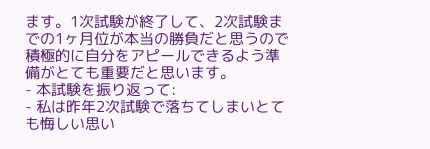ます。1次試験が終了して、2次試験までの1ヶ月位が本当の勝負だと思うので積極的に自分をアピールできるよう準備がとても重要だと思います。
- 本試験を振り返って:
- 私は昨年2次試験で落ちてしまいとても悔しい思い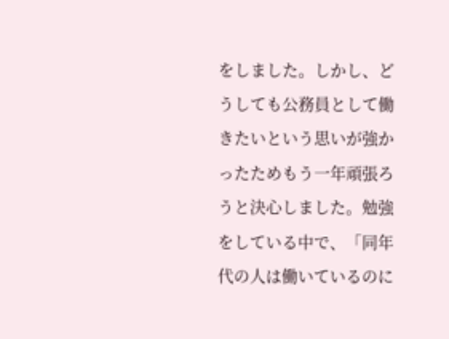をしました。しかし、どうしても公務員として働きたいという思いが強かったためもう一年頑張ろうと決心しました。勉強をしている中で、「同年代の人は働いているのに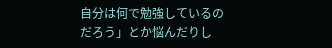自分は何で勉強しているのだろう」とか悩んだりし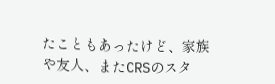たこともあったけど、家族や友人、またCRSのスタ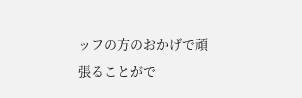ッフの方のおかげで頑張ることがで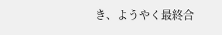き、ようやく最終合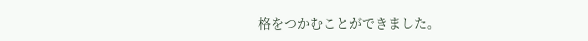格をつかむことができました。